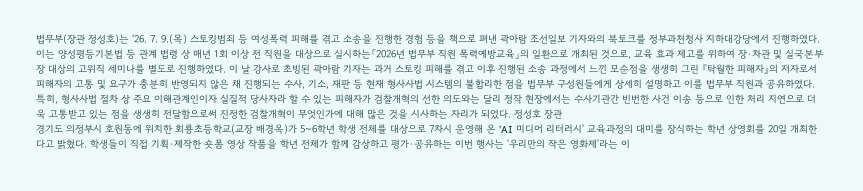법무부(장관 정성호)는 ‘26. 7. 9.(목) 스토킹범죄 등 여성폭력 피해를 겪고 소송을 진행한 경험 등을 책으로 펴낸 곽아람 조선일보 기자와의 북토크를 정부과천청사 지하대강당에서 진행하였다. 이는 양성평등기본법 등 관계 법령 상 매년 1회 이상 전 직원을 대상으로 실시하는「2026년 법무부 직원 폭력예방교육」의 일환으로 개최된 것으로, 교육 효과 제고를 위하여 장·차관 및 실국본부장 대상의 고위직 세미나를 별도로 진행하였다. 이 날 강사로 초빙된 곽아람 기자는 과거 스토킹 피해를 겪고 이후 진행된 소송 과정에서 느낀 모순점을 생생히 그린 『탁월한 피해자』의 저자로서 피해자의 고통 및 요구가 충분히 반영되지 않은 채 진행되는 수사, 기소, 재판 등 현재 형사사법 시스템의 불합리한 점을 법무부 구성원들에게 상세히 설명하고 이를 법무부 직원과 공유하였다. 특히, 형사사법 절차 상 주요 이해관계인이자 실질적 당사자라 할 수 있는 피해자가 검찰개혁의 선한 의도와는 달리 정작 현장에서는 수사기관간 빈번한 사건 이송 등으로 인한 처리 지연으로 더욱 고통받고 있는 점을 생생히 전달함으로써 진정한 검찰개혁이 무엇인가에 대해 많은 것을 시사하는 자리가 되었다. 정성호 장관
경기도 의정부시 호원동에 위치한 회룡초등학교(교장 배경옥)가 5~6학년 학생 전체를 대상으로 7차시 운영해 온 'AI 미디어 리터러시' 교육과정의 대미를 장식하는 학년 상영회를 20일 개최한다고 밝혔다. 학생들이 직접 기획·제작한 숏폼 영상 작품을 학년 전체가 함께 감상하고 평가·공유하는 이번 행사는 '우리만의 작은 영화제'라는 이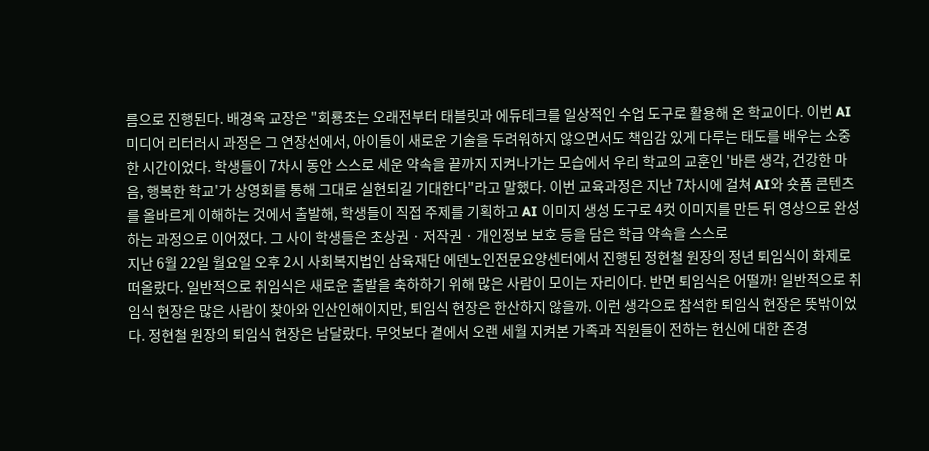름으로 진행된다. 배경옥 교장은 "회룡초는 오래전부터 태블릿과 에듀테크를 일상적인 수업 도구로 활용해 온 학교이다. 이번 AI 미디어 리터러시 과정은 그 연장선에서, 아이들이 새로운 기술을 두려워하지 않으면서도 책임감 있게 다루는 태도를 배우는 소중한 시간이었다. 학생들이 7차시 동안 스스로 세운 약속을 끝까지 지켜나가는 모습에서 우리 학교의 교훈인 '바른 생각, 건강한 마음, 행복한 학교'가 상영회를 통해 그대로 실현되길 기대한다"라고 말했다. 이번 교육과정은 지난 7차시에 걸쳐 AI와 숏폼 콘텐츠를 올바르게 이해하는 것에서 출발해, 학생들이 직접 주제를 기획하고 AI 이미지 생성 도구로 4컷 이미지를 만든 뒤 영상으로 완성하는 과정으로 이어졌다. 그 사이 학생들은 초상권 · 저작권 · 개인정보 보호 등을 담은 학급 약속을 스스로
지난 6월 22일 월요일 오후 2시 사회복지법인 삼육재단 에덴노인전문요양센터에서 진행된 정현철 원장의 정년 퇴임식이 화제로 떠올랐다. 일반적으로 취임식은 새로운 출발을 축하하기 위해 많은 사람이 모이는 자리이다. 반면 퇴임식은 어떨까! 일반적으로 취임식 현장은 많은 사람이 찾아와 인산인해이지만, 퇴임식 현장은 한산하지 않을까. 이런 생각으로 참석한 퇴임식 현장은 뜻밖이었다. 정현철 원장의 퇴임식 현장은 남달랐다. 무엇보다 곁에서 오랜 세월 지켜본 가족과 직원들이 전하는 헌신에 대한 존경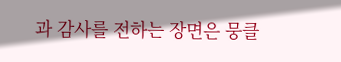과 감사를 전하는 장면은 뭉클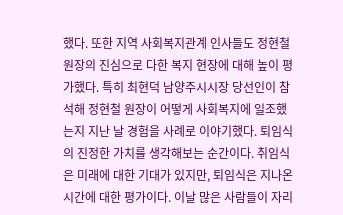했다. 또한 지역 사회복지관계 인사들도 정현철 원장의 진심으로 다한 복지 현장에 대해 높이 평가했다. 특히 최현덕 남양주시시장 당선인이 참석해 정현철 원장이 어떻게 사회복지에 일조했는지 지난 날 경험을 사례로 이야기했다. 퇴임식의 진정한 가치를 생각해보는 순간이다. 취임식은 미래에 대한 기대가 있지만, 퇴임식은 지나온 시간에 대한 평가이다. 이날 많은 사람들이 자리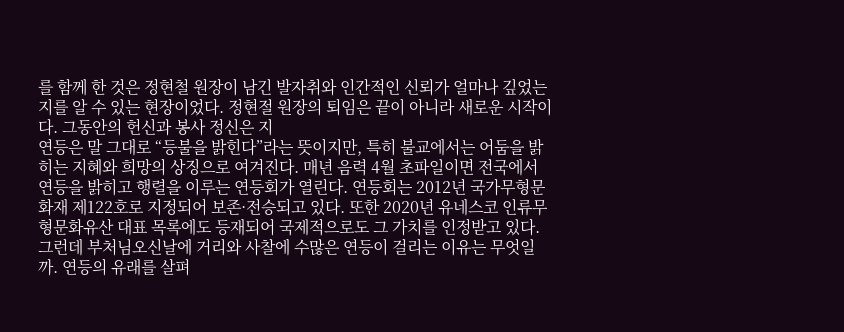를 함께 한 것은 정현철 원장이 남긴 발자취와 인간적인 신뢰가 얼마나 깊었는지를 알 수 있는 현장이었다. 정현절 원장의 퇴임은 끝이 아니라 새로운 시작이다. 그동안의 헌신과 봉사 정신은 지
연등은 말 그대로 “등불을 밝힌다”라는 뜻이지만, 특히 불교에서는 어둠을 밝히는 지혜와 희망의 상징으로 여겨진다. 매년 음력 4월 초파일이면 전국에서 연등을 밝히고 행렬을 이루는 연등회가 열린다. 연등회는 2012년 국가무형문화재 제122호로 지정되어 보존·전승되고 있다. 또한 2020년 유네스코 인류무형문화유산 대표 목록에도 등재되어 국제적으로도 그 가치를 인정받고 있다. 그런데 부처님오신날에 거리와 사찰에 수많은 연등이 걸리는 이유는 무엇일까. 연등의 유래를 살펴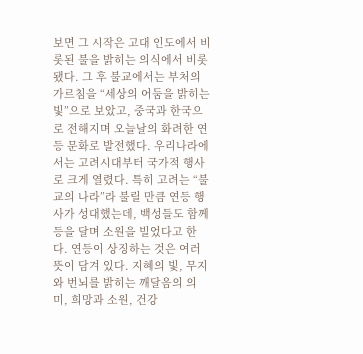보면 그 시작은 고대 인도에서 비롯된 불을 밝히는 의식에서 비롯됐다. 그 후 불교에서는 부처의 가르침을 “세상의 어둠을 밝히는 빛”으로 보았고, 중국과 한국으로 전해지며 오늘날의 화려한 연등 문화로 발전했다. 우리나라에서는 고려시대부터 국가적 행사로 크게 열렸다. 특히 고려는 “불교의 나라”라 불릴 만큼 연등 행사가 성대했는데, 백성들도 함께 등을 달며 소원을 빌었다고 한다. 연등이 상징하는 것은 여러 뜻이 담겨 있다. 지혜의 빛, 무지와 번뇌를 밝히는 깨달음의 의미, 희망과 소원, 건강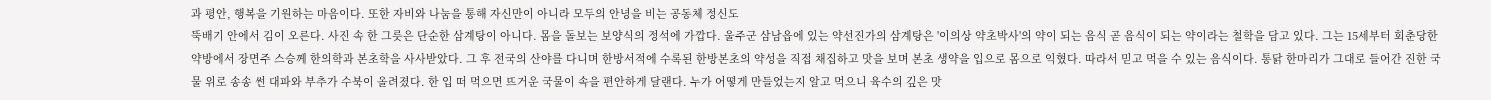과 평안, 행복을 기원하는 마음이다. 또한 자비와 나눔을 통해 자신만이 아니라 모두의 안녕을 비는 공동체 정신도
뚝배기 안에서 김이 오른다. 사진 속 한 그릇은 단순한 삼계탕이 아니다. 몸을 돌보는 보양식의 정석에 가깝다. 울주군 삼남읍에 있는 약선진가의 삼계탕은 '이의상 약초박사'의 약이 되는 음식 곧 음식이 되는 약이라는 철학을 담고 있다. 그는 15세부터 회춘당한약방에서 장면주 스승께 한의학과 본초학을 사사받았다. 그 후 전국의 산야를 다니며 한방서적에 수록된 한방본초의 약성을 직접 채집하고 맛을 보며 본초 생약을 입으로 몸으로 익혔다. 따라서 믿고 먹을 수 있는 음식이다. 통닭 한마리가 그대로 들어간 진한 국물 위로 송송 썬 대파와 부추가 수북이 올려졌다. 한 입 떠 먹으면 뜨거운 국물이 속을 편안하게 달랜다. 누가 어떻게 만들었는지 알고 먹으니 육수의 깊은 맛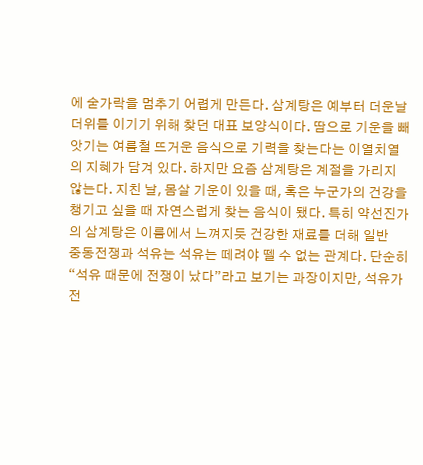에 숟가락을 멈추기 어렵게 만든다. 삼계탕은 예부터 더운날 더위를 이기기 위해 찾던 대표 보양식이다. 땀으로 기운을 빼앗기는 여름철 뜨거운 음식으로 기력을 찾는다는 이열치열의 지혜가 담겨 있다. 하지만 요즘 삼계탕은 계절을 가리지 않는다. 지친 날, 몸살 기운이 있을 때, 혹은 누군가의 건강을 챙기고 싶을 때 자연스럽게 찾는 음식이 됐다. 특히 약선진가의 삼계탕은 이름에서 느껴지듯 건강한 재료를 더해 일반
중동전쟁과 석유는 석유는 떼려야 뗄 수 없는 관계다. 단순히 “석유 때문에 전쟁이 났다”라고 보기는 과장이지만, 석유가 전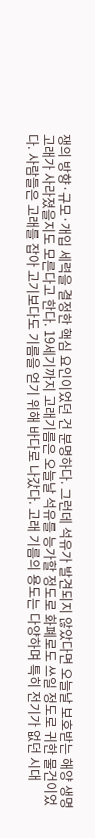쟁의 방향·규모·개입 세력을 결정한 핵심 요인이었던 건 분명하다. 그런데 석유가 발견되지 않았다면 오늘날 보호받는 해양 생명 고래가 사라졌을지도 모른다고 한다. 19세기까지 고래기름은 오늘날 석유를 능가할 정도로 화폐로도 쓰일 정도로 귀한 물건이었다. 사람들은 고래를 잡아 고기보다도 기름을 얻기 위해 바다로 나갔다. 고래 기름의 용도는 다양하며 특히 전기가 없던 시대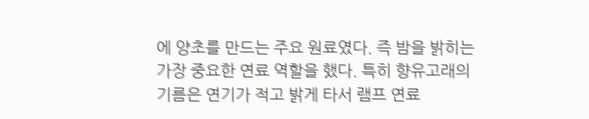에 양초를 만드는 주요 원료였다. 즉 밤을 밝히는 가장 중요한 연료 역할을 했다. 특히 향유고래의 기름은 연기가 적고 밝게 타서 램프 연료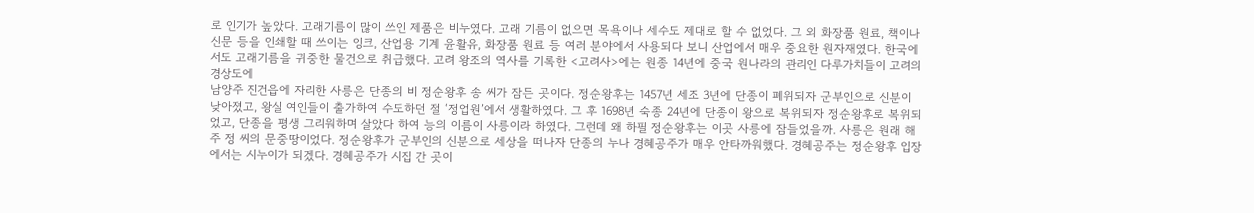로 인기가 높았다. 고래기름이 많이 쓰인 제품은 비누였다. 고래 기름이 없으면 목욕이나 세수도 제대로 할 수 없었다. 그 외 화장품 원료, 책이나 신문 등을 인쇄할 때 쓰이는 잉크, 산업용 기계 윤활유, 화장품 원료 등 여러 분야에서 사용되다 보니 산업에서 매우 중요한 원자재였다. 한국에서도 고래기름을 귀중한 물건으로 취급했다. 고려 왕조의 역사를 기록한 <고려사>에는 원종 14년에 중국 원나라의 관리인 다루가치들이 고려의 경상도에
남양주 진건읍에 자리한 사릉은 단종의 비 정순왕후 송 씨가 잠든 곳이다. 정순왕후는 1457년 세조 3년에 단종이 폐위되자 군부인으로 신분이 낮아졌고, 왕실 여인들이 출가하여 수도하던 절 ‘정업원’에서 생활하였다. 그 후 1698년 숙종 24년에 단종이 왕으로 복위되자 정순왕후로 복위되었고, 단종을 평생 그리워하며 살았다 하여 능의 이름이 사릉이라 하였다. 그런데 왜 하필 정순왕후는 이곳 사릉에 잠들었을까. 사릉은 원래 해주 정 씨의 문중땅이었다. 정순왕후가 군부인의 신분으로 세상을 떠나자 단종의 누나 경혜공주가 매우 안타까워했다. 경혜공주는 정순왕후 입장에서는 시누이가 되겠다. 경혜공주가 시집 간 곳이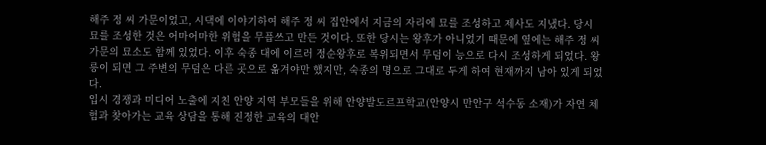해주 정 씨 가문이었고, 시댁에 이야기하여 해주 정 씨 집안에서 지금의 자리에 묘를 조성하고 제사도 지냈다. 당시 묘를 조성한 것은 어마어마한 위험을 무픕쓰고 만든 것이다. 또한 당시는 왕후가 아니었기 때문에 옆에는 해주 정 씨 가문의 묘소도 함께 있었다. 이후 숙종 대에 이르러 정순왕후로 복위되면서 무덤이 능으로 다시 조성하게 되었다. 왕릉이 되면 그 주변의 무덤은 다른 곳으로 옮겨야만 했지만, 숙종의 명으로 그대로 두게 하여 현재까지 남아 있게 되었다.
입시 경쟁과 미디어 노출에 지친 안양 지역 부모들을 위해 안양발도르프학교(안양시 만안구 석수동 소재)가 자연 체험과 찾아가는 교육 상담을 통해 진정한 교육의 대안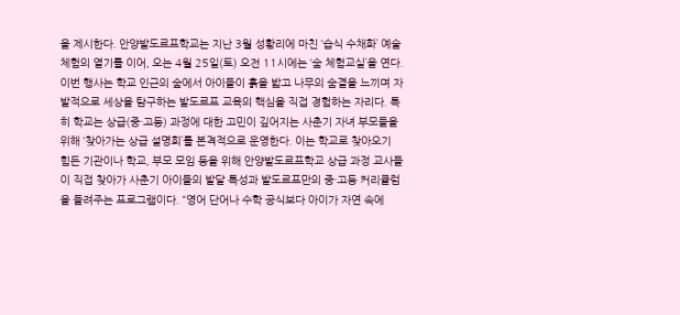을 제시한다. 안양발도르프학교는 지난 3월 성황리에 마친 ‘습식 수채화’ 예술체험의 열기를 이어, 오는 4월 25일(토) 오전 11시에는 ‘숲 체험교실’을 연다. 이번 행사는 학교 인근의 숲에서 아이들이 흙을 밟고 나무의 숨결을 느끼며 자발적으로 세상을 탐구하는 발도르프 교육의 핵심을 직접 경험하는 자리다. 특히 학교는 상급(중·고등) 과정에 대한 고민이 깊어지는 사춘기 자녀 부모들을 위해 ‘찾아가는 상급 설명회’를 본격적으로 운영한다. 이는 학교로 찾아오기 힘든 기관이나 학교, 부모 모임 등을 위해 안양발도르프학교 상급 과정 교사들이 직접 찾아가 사춘기 아이들의 발달 특성과 발도르프만의 중·고등 커리큘럼을 들려주는 프로그램이다. “영어 단어나 수학 공식보다 아이가 자연 속에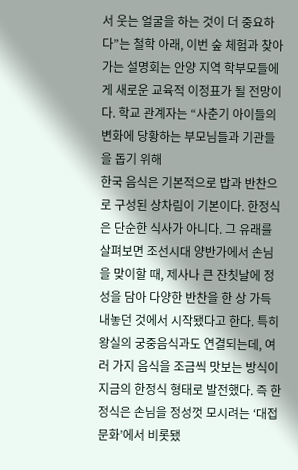서 웃는 얼굴을 하는 것이 더 중요하다”는 철학 아래, 이번 숲 체험과 찾아가는 설명회는 안양 지역 학부모들에게 새로운 교육적 이정표가 될 전망이다. 학교 관계자는 “사춘기 아이들의 변화에 당황하는 부모님들과 기관들을 돕기 위해
한국 음식은 기본적으로 밥과 반찬으로 구성된 상차림이 기본이다. 한정식은 단순한 식사가 아니다. 그 유래를 살펴보면 조선시대 양반가에서 손님을 맞이할 때, 제사나 큰 잔칫날에 정성을 담아 다양한 반찬을 한 상 가득 내놓던 것에서 시작됐다고 한다. 특히 왕실의 궁중음식과도 연결되는데, 여러 가지 음식을 조금씩 맛보는 방식이 지금의 한정식 형태로 발전했다. 즉 한정식은 손님을 정성껏 모시려는 ‘대접 문화’에서 비롯됐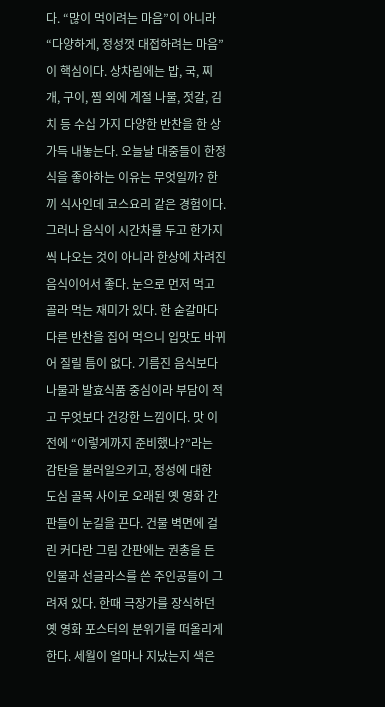다. “많이 먹이려는 마음”이 아니라 “다양하게, 정성껏 대접하려는 마음”이 핵심이다. 상차림에는 밥, 국, 찌개, 구이, 찜 외에 계절 나물, 젓갈, 김치 등 수십 가지 다양한 반찬을 한 상 가득 내놓는다. 오늘날 대중들이 한정식을 좋아하는 이유는 무엇일까? 한 끼 식사인데 코스요리 같은 경험이다. 그러나 음식이 시간차를 두고 한가지씩 나오는 것이 아니라 한상에 차려진 음식이어서 좋다. 눈으로 먼저 먹고 골라 먹는 재미가 있다. 한 숟갈마다 다른 반찬을 집어 먹으니 입맛도 바뀌어 질릴 틈이 없다. 기름진 음식보다 나물과 발효식품 중심이라 부담이 적고 무엇보다 건강한 느낌이다. 맛 이전에 “이렇게까지 준비했나?”라는 감탄을 불러일으키고, 정성에 대한
도심 골목 사이로 오래된 옛 영화 간판들이 눈길을 끈다. 건물 벽면에 걸린 커다란 그림 간판에는 권총을 든 인물과 선글라스를 쓴 주인공들이 그려져 있다. 한때 극장가를 장식하던 옛 영화 포스터의 분위기를 떠올리게 한다. 세월이 얼마나 지났는지 색은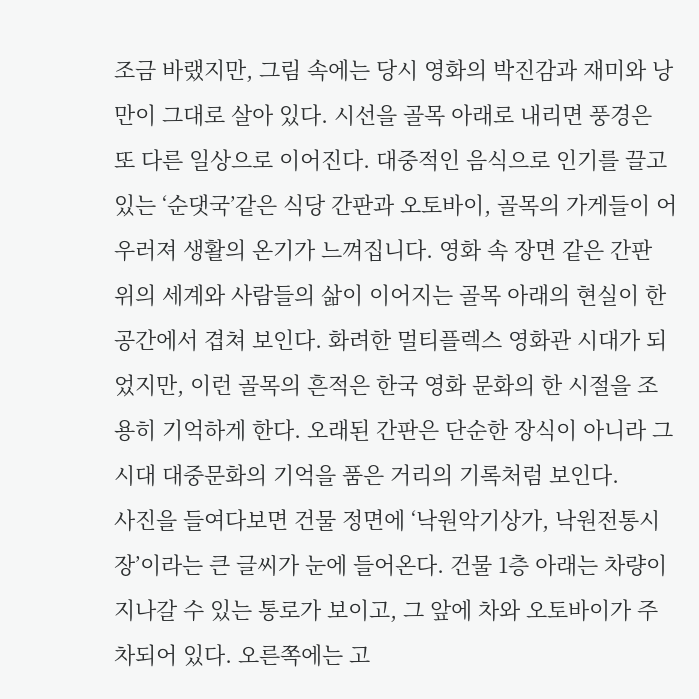조금 바랬지만, 그림 속에는 당시 영화의 박진감과 재미와 낭만이 그대로 살아 있다. 시선을 골목 아래로 내리면 풍경은 또 다른 일상으로 이어진다. 대중적인 음식으로 인기를 끌고 있는 ‘순댓국’같은 식당 간판과 오토바이, 골목의 가게들이 어우러져 생활의 온기가 느껴집니다. 영화 속 장면 같은 간판 위의 세계와 사람들의 삶이 이어지는 골목 아래의 현실이 한 공간에서 겹쳐 보인다. 화려한 멀티플렉스 영화관 시대가 되었지만, 이런 골목의 흔적은 한국 영화 문화의 한 시절을 조용히 기억하게 한다. 오래된 간판은 단순한 장식이 아니라 그 시대 대중문화의 기억을 품은 거리의 기록처럼 보인다.
사진을 들여다보면 건물 정면에 ‘낙원악기상가, 낙원전통시장’이라는 큰 글씨가 눈에 들어온다. 건물 1층 아래는 차량이 지나갈 수 있는 통로가 보이고, 그 앞에 차와 오토바이가 주차되어 있다. 오른쪽에는 고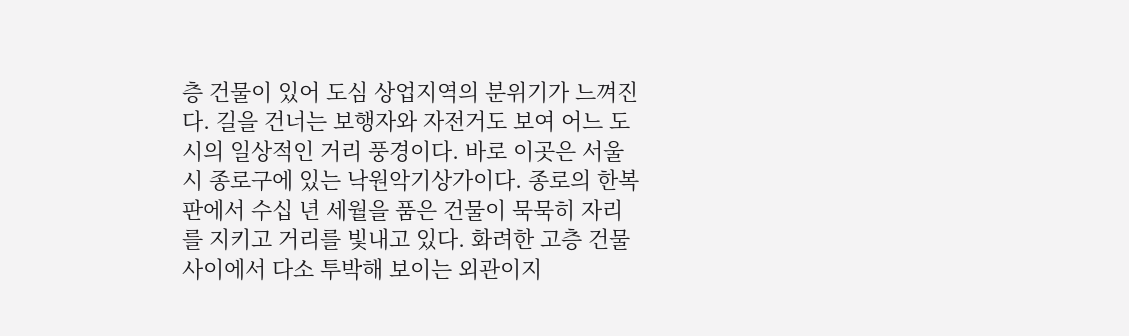층 건물이 있어 도심 상업지역의 분위기가 느껴진다. 길을 건너는 보행자와 자전거도 보여 어느 도시의 일상적인 거리 풍경이다. 바로 이곳은 서울시 종로구에 있는 낙원악기상가이다. 종로의 한복판에서 수십 년 세월을 품은 건물이 묵묵히 자리를 지키고 거리를 빛내고 있다. 화려한 고층 건물 사이에서 다소 투박해 보이는 외관이지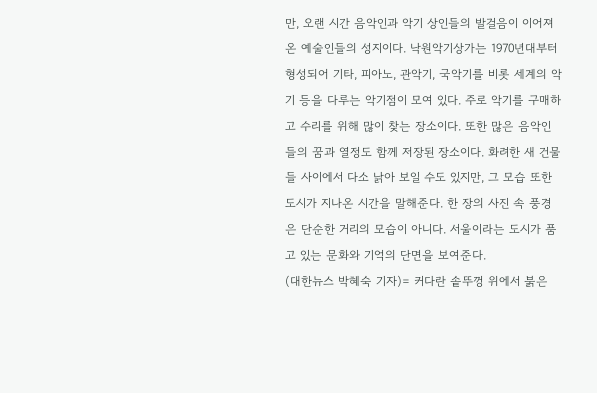만, 오랜 시간 음악인과 악기 상인들의 발걸음이 이어져 온 예술인들의 성지이다. 낙원악기상가는 1970년대부터 형성되어 기타, 피아노, 관악기, 국악기를 비롯 세계의 악기 등을 다루는 악기점이 모여 있다. 주로 악기를 구매하고 수리를 위해 많이 찾는 장소이다. 또한 많은 음악인들의 꿈과 열정도 함께 저장된 장소이다. 화려한 새 건물들 사이에서 다소 낡아 보일 수도 있지만, 그 모습 또한 도시가 지나온 시간을 말해준다. 한 장의 사진 속 풍경은 단순한 거리의 모습이 아니다. 서울이라는 도시가 품고 있는 문화와 기억의 단면을 보여준다.
(대한뉴스 박혜숙 기자)= 커다란 솥뚜껑 위에서 붉은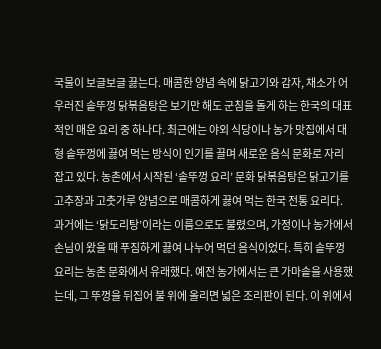국물이 보글보글 끓는다. 매콤한 양념 속에 닭고기와 감자, 채소가 어우러진 솥뚜껑 닭볶음탕은 보기만 해도 군침을 돌게 하는 한국의 대표적인 매운 요리 중 하나다. 최근에는 야외 식당이나 농가 맛집에서 대형 솥뚜껑에 끓여 먹는 방식이 인기를 끌며 새로운 음식 문화로 자리 잡고 있다. 농촌에서 시작된 ‘솥뚜껑 요리’ 문화 닭볶음탕은 닭고기를 고추장과 고춧가루 양념으로 매콤하게 끓여 먹는 한국 전통 요리다. 과거에는 ‘닭도리탕’이라는 이름으로도 불렸으며, 가정이나 농가에서 손님이 왔을 때 푸짐하게 끓여 나누어 먹던 음식이었다. 특히 솥뚜껑 요리는 농촌 문화에서 유래했다. 예전 농가에서는 큰 가마솥을 사용했는데, 그 뚜껑을 뒤집어 불 위에 올리면 넓은 조리판이 된다. 이 위에서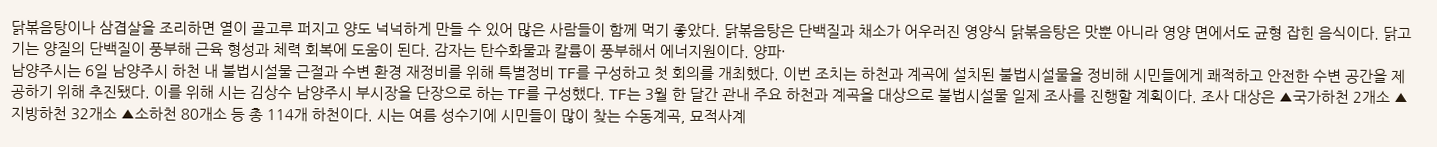닭볶음탕이나 삼겹살을 조리하면 열이 골고루 퍼지고 양도 넉넉하게 만들 수 있어 많은 사람들이 함께 먹기 좋았다. 닭볶음탕은 단백질과 채소가 어우러진 영양식 닭볶음탕은 맛뿐 아니라 영양 면에서도 균형 잡힌 음식이다. 닭고기는 양질의 단백질이 풍부해 근육 형성과 체력 회복에 도움이 된다. 감자는 탄수화물과 칼륨이 풍부해서 에너지원이다. 양파·
남양주시는 6일 남양주시 하천 내 불법시설물 근절과 수변 환경 재정비를 위해 특별정비 TF를 구성하고 첫 회의를 개최했다. 이번 조치는 하천과 계곡에 설치된 불법시설물을 정비해 시민들에게 쾌적하고 안전한 수변 공간을 제공하기 위해 추진됐다. 이를 위해 시는 김상수 남양주시 부시장을 단장으로 하는 TF를 구성했다. TF는 3월 한 달간 관내 주요 하천과 계곡을 대상으로 불법시설물 일제 조사를 진행할 계획이다. 조사 대상은 ▲국가하천 2개소 ▲지방하천 32개소 ▲소하천 80개소 등 총 114개 하천이다. 시는 여름 성수기에 시민들이 많이 찾는 수동계곡, 묘적사계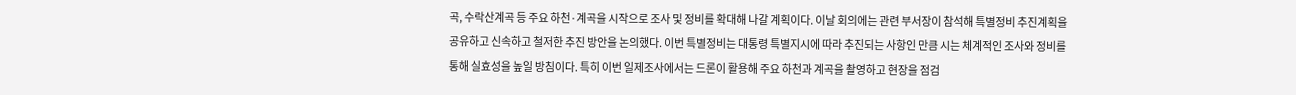곡, 수락산계곡 등 주요 하천·계곡을 시작으로 조사 및 정비를 확대해 나갈 계획이다. 이날 회의에는 관련 부서장이 참석해 특별정비 추진계획을 공유하고 신속하고 철저한 추진 방안을 논의했다. 이번 특별정비는 대통령 특별지시에 따라 추진되는 사항인 만큼 시는 체계적인 조사와 정비를 통해 실효성을 높일 방침이다. 특히 이번 일제조사에서는 드론이 활용해 주요 하천과 계곡을 촬영하고 현장을 점검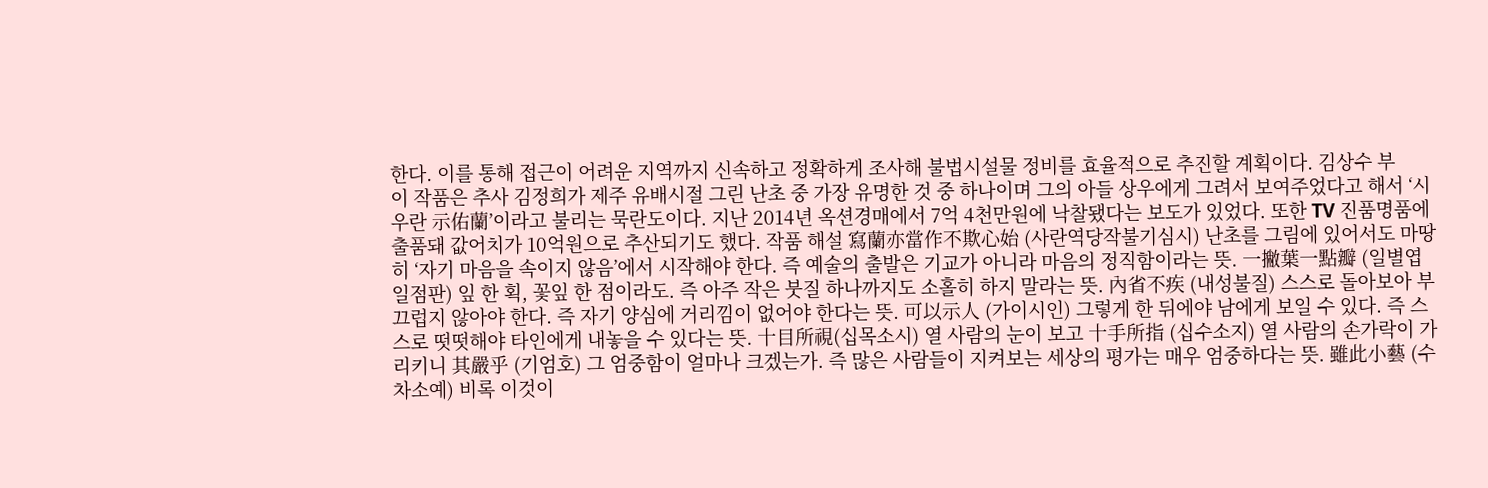한다. 이를 통해 접근이 어려운 지역까지 신속하고 정확하게 조사해 불법시설물 정비를 효율적으로 추진할 계획이다. 김상수 부
이 작품은 추사 김정희가 제주 유배시절 그린 난초 중 가장 유명한 것 중 하나이며 그의 아들 상우에게 그려서 보여주었다고 해서 ‘시우란 示佑蘭’이라고 불리는 묵란도이다. 지난 2014년 옥션경매에서 7억 4천만원에 낙찰됐다는 보도가 있었다. 또한 TV 진품명품에 출품돼 값어치가 10억원으로 추산되기도 했다. 작품 해설 寫蘭亦當作不欺心始 (사란역당작불기심시) 난초를 그림에 있어서도 마땅히 ‘자기 마음을 속이지 않음’에서 시작해야 한다. 즉 예술의 출발은 기교가 아니라 마음의 정직함이라는 뜻. 一撇葉一點瓣 (일별엽일점판) 잎 한 획, 꽃잎 한 점이라도. 즉 아주 작은 붓질 하나까지도 소홀히 하지 말라는 뜻. 內省不疾 (내성불질) 스스로 돌아보아 부끄럽지 않아야 한다. 즉 자기 양심에 거리낌이 없어야 한다는 뜻. 可以示人 (가이시인) 그렇게 한 뒤에야 남에게 보일 수 있다. 즉 스스로 떳떳해야 타인에게 내놓을 수 있다는 뜻. 十目所視(십목소시) 열 사람의 눈이 보고 十手所指 (십수소지) 열 사람의 손가락이 가리키니 其嚴乎 (기엄호) 그 엄중함이 얼마나 크겠는가. 즉 많은 사람들이 지켜보는 세상의 평가는 매우 엄중하다는 뜻. 雖此小藝 (수차소예) 비록 이것이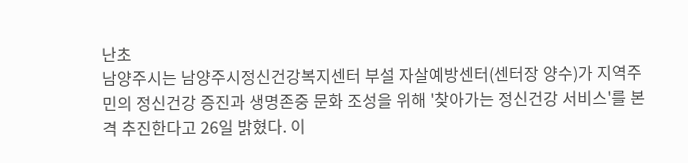난초
남양주시는 남양주시정신건강복지센터 부설 자살예방센터(센터장 양수)가 지역주민의 정신건강 증진과 생명존중 문화 조성을 위해 '찾아가는 정신건강 서비스'를 본격 추진한다고 26일 밝혔다. 이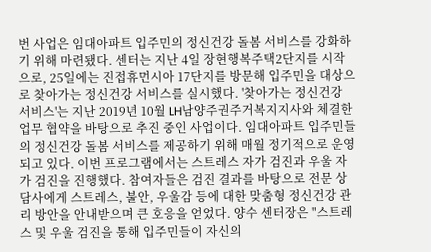번 사업은 임대아파트 입주민의 정신건강 돌봄 서비스를 강화하기 위해 마련됐다. 센터는 지난 4일 장현행복주택2단지를 시작으로, 25일에는 진접휴먼시아 17단지를 방문해 입주민을 대상으로 찾아가는 정신건강 서비스를 실시했다. '찾아가는 정신건강 서비스'는 지난 2019년 10월 LH남양주권주거복지지사와 체결한 업무 협약을 바탕으로 추진 중인 사업이다. 임대아파트 입주민들의 정신건강 돌봄 서비스를 제공하기 위해 매월 정기적으로 운영되고 있다. 이번 프로그램에서는 스트레스 자가 검진과 우울 자가 검진을 진행했다. 참여자들은 검진 결과를 바탕으로 전문 상담사에게 스트레스, 불안, 우울감 등에 대한 맞춤형 정신건강 관리 방안을 안내받으며 큰 호응을 얻었다. 양수 센터장은 "스트레스 및 우울 검진을 통해 입주민들이 자신의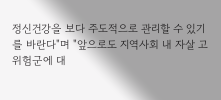정신건강을 보다 주도적으로 관리할 수 있기를 바란다"며 "앞으로도 지역사회 내 자살 고위험군에 대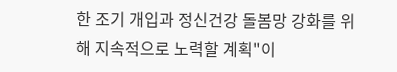한 조기 개입과 정신건강 돌봄망 강화를 위해 지속적으로 노력할 계획"이